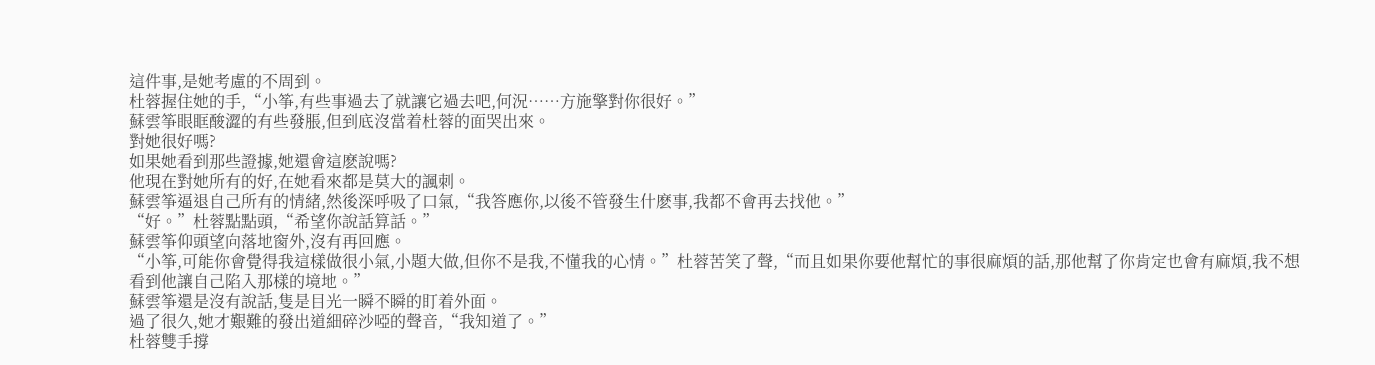這件事,是她考慮的不周到。
杜蓉握住她的手,“小筝,有些事過去了就讓它過去吧,何況……方施擎對你很好。”
蘇雲筝眼眶酸澀的有些發脹,但到底沒當着杜蓉的面哭出來。
對她很好嗎?
如果她看到那些證據,她還會這麽說嗎?
他現在對她所有的好,在她看來都是莫大的諷刺。
蘇雲筝逼退自己所有的情緒,然後深呼吸了口氣,“我答應你,以後不管發生什麽事,我都不會再去找他。”
“好。”杜蓉點點頭,“希望你說話算話。”
蘇雲筝仰頭望向落地窗外,沒有再回應。
“小筝,可能你會覺得我這樣做很小氣,小題大做,但你不是我,不懂我的心情。”杜蓉苦笑了聲,“而且如果你要他幫忙的事很麻煩的話,那他幫了你肯定也會有麻煩,我不想看到他讓自己陷入那樣的境地。”
蘇雲筝還是沒有說話,隻是目光一瞬不瞬的盯着外面。
過了很久,她才艱難的發出道細碎沙啞的聲音,“我知道了。”
杜蓉雙手撐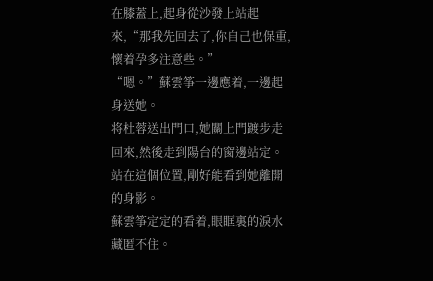在膝蓋上,起身從沙發上站起來,“那我先回去了,你自己也保重,懷着孕多注意些。”
“嗯。”蘇雲筝一邊應着,一邊起身送她。
将杜蓉送出門口,她關上門踱步走回來,然後走到陽台的窗邊站定。
站在這個位置,剛好能看到她離開的身影。
蘇雲筝定定的看着,眼眶裏的淚水藏匿不住。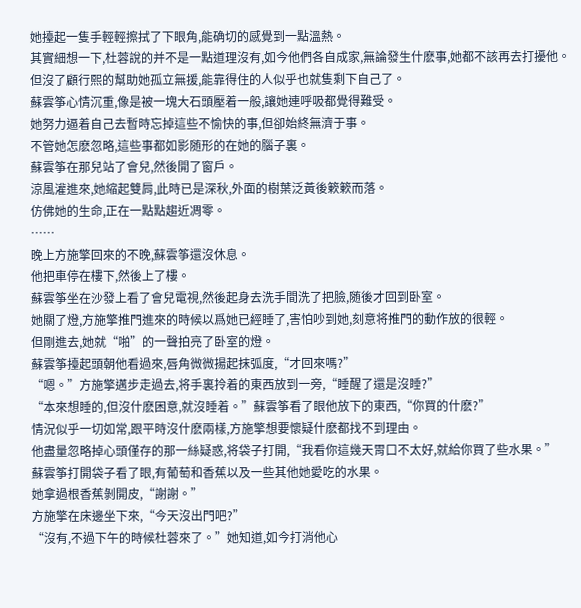她擡起一隻手輕輕擦拭了下眼角,能确切的感覺到一點溫熱。
其實細想一下,杜蓉說的并不是一點道理沒有,如今他們各自成家,無論發生什麽事,她都不該再去打擾他。
但沒了顧行熙的幫助她孤立無援,能靠得住的人似乎也就隻剩下自己了。
蘇雲筝心情沉重,像是被一塊大石頭壓着一般,讓她連呼吸都覺得難受。
她努力逼着自己去暫時忘掉這些不愉快的事,但卻始終無濟于事。
不管她怎麽忽略,這些事都如影随形的在她的腦子裏。
蘇雲筝在那兒站了會兒,然後開了窗戶。
涼風灌進來,她縮起雙肩,此時已是深秋,外面的樹葉泛黃後簌簌而落。
仿佛她的生命,正在一點點趨近凋零。
……
晚上方施擎回來的不晚,蘇雲筝還沒休息。
他把車停在樓下,然後上了樓。
蘇雲筝坐在沙發上看了會兒電視,然後起身去洗手間洗了把臉,随後才回到卧室。
她關了燈,方施擎推門進來的時候以爲她已經睡了,害怕吵到她,刻意将推門的動作放的很輕。
但剛進去,她就“啪”的一聲拍亮了卧室的燈。
蘇雲筝擡起頭朝他看過來,唇角微微揚起抹弧度,“才回來嗎?”
“嗯。”方施擎邁步走過去,将手裏拎着的東西放到一旁,“睡醒了還是沒睡?”
“本來想睡的,但沒什麽困意,就沒睡着。”蘇雲筝看了眼他放下的東西,“你買的什麽?”
情況似乎一切如常,跟平時沒什麽兩樣,方施擎想要懷疑什麽都找不到理由。
他盡量忽略掉心頭僅存的那一絲疑惑,将袋子打開,“我看你這幾天胃口不太好,就給你買了些水果。”
蘇雲筝打開袋子看了眼,有葡萄和香蕉以及一些其他她愛吃的水果。
她拿過根香蕉剝開皮,“謝謝。”
方施擎在床邊坐下來,“今天沒出門吧?”
“沒有,不過下午的時候杜蓉來了。”她知道,如今打消他心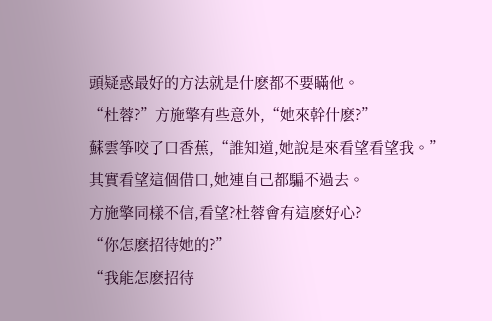頭疑惑最好的方法就是什麽都不要瞞他。
“杜蓉?”方施擎有些意外,“她來幹什麽?”
蘇雲筝咬了口香蕉,“誰知道,她說是來看望看望我。”
其實看望這個借口,她連自己都騙不過去。
方施擎同樣不信,看望?杜蓉會有這麽好心?
“你怎麽招待她的?”
“我能怎麽招待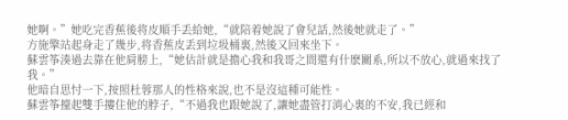她啊。”她吃完香蕉後将皮順手丢給她,“就陪着她說了會兒話,然後她就走了。”
方施擎站起身走了幾步,将香蕉皮丢到垃圾桶裏,然後又回來坐下。
蘇雲筝湊過去靠在他肩膀上,“她估計就是擔心我和我哥之間還有什麽關系,所以不放心,就過來找了我。”
他暗自思忖一下,按照杜蓉那人的性格來說,也不是沒這種可能性。
蘇雲筝擡起雙手摟住他的脖子,“不過我也跟她說了,讓她盡管打消心裏的不安,我已經和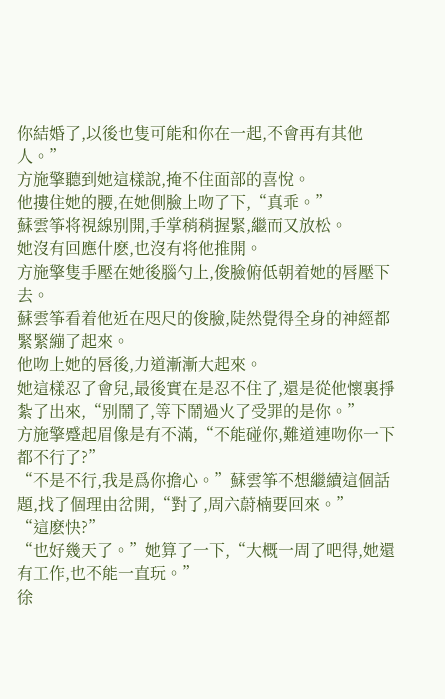你結婚了,以後也隻可能和你在一起,不會再有其他人。”
方施擎聽到她這樣說,掩不住面部的喜悅。
他摟住她的腰,在她側臉上吻了下,“真乖。”
蘇雲筝将視線别開,手掌稍稍握緊,繼而又放松。
她沒有回應什麽,也沒有将他推開。
方施擎隻手壓在她後腦勺上,俊臉俯低朝着她的唇壓下去。
蘇雲筝看着他近在咫尺的俊臉,陡然覺得全身的神經都緊緊繃了起來。
他吻上她的唇後,力道漸漸大起來。
她這樣忍了會兒,最後實在是忍不住了,還是從他懷裏掙紮了出來,“别鬧了,等下鬧過火了受罪的是你。”
方施擎蹙起眉像是有不滿,“不能碰你,難道連吻你一下都不行了?”
“不是不行,我是爲你擔心。”蘇雲筝不想繼續這個話題,找了個理由岔開,“對了,周六蔚楠要回來。”
“這麽快?”
“也好幾天了。”她算了一下,“大概一周了吧得,她還有工作,也不能一直玩。”
徐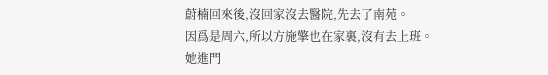蔚楠回來後,沒回家沒去醫院,先去了南苑。
因爲是周六,所以方施擎也在家裏,沒有去上班。
她進門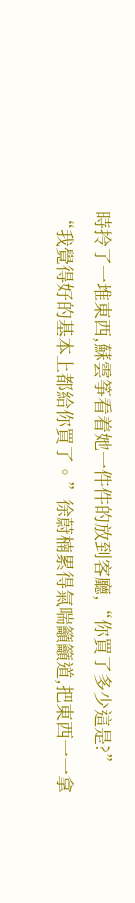時拎了一堆東西,蘇雲筝看着她一件件的放到客廳,“你買了多少這是?”
“我覺得好的基本上都給你買了。”徐蔚楠累得氣喘籲籲道,把東西一一拿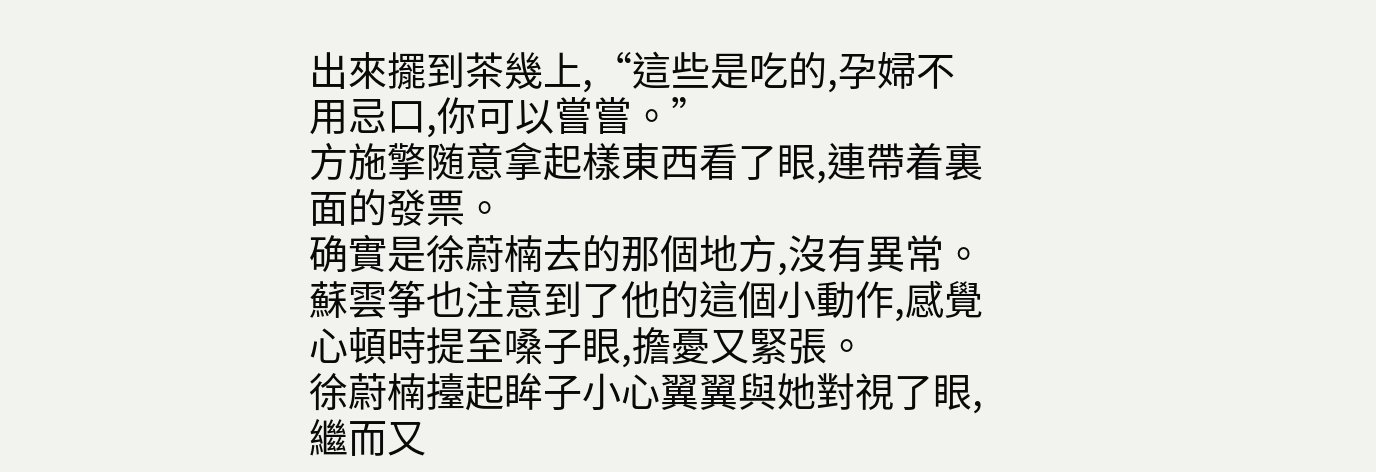出來擺到茶幾上,“這些是吃的,孕婦不用忌口,你可以嘗嘗。”
方施擎随意拿起樣東西看了眼,連帶着裏面的發票。
确實是徐蔚楠去的那個地方,沒有異常。
蘇雲筝也注意到了他的這個小動作,感覺心頓時提至嗓子眼,擔憂又緊張。
徐蔚楠擡起眸子小心翼翼與她對視了眼,繼而又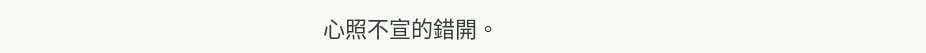心照不宣的錯開。